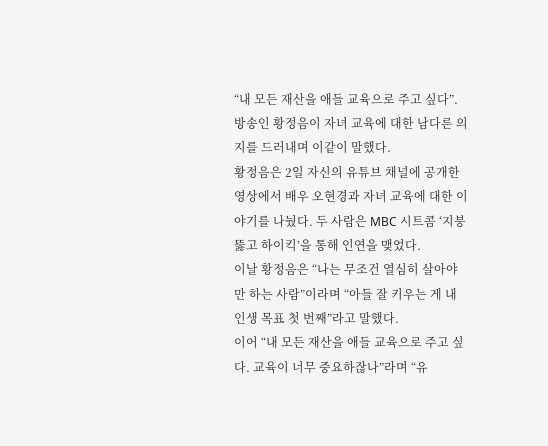“내 모든 재산을 애들 교육으로 주고 싶다”.
방송인 황정음이 자녀 교육에 대한 남다른 의지를 드러내며 이같이 말했다.
황정음은 2일 자신의 유튜브 채널에 공개한 영상에서 배우 오현경과 자녀 교육에 대한 이야기를 나눴다. 두 사람은 MBC 시트콤 ‘지붕 뚫고 하이킥’을 통해 인연을 맺었다.
이날 황정음은 “나는 무조건 열심히 살아야만 하는 사람”이라며 “아들 잘 키우는 게 내 인생 목표 첫 번째”라고 말했다.
이어 “내 모든 재산을 애들 교육으로 주고 싶다. 교육이 너무 중요하잖나”라며 “유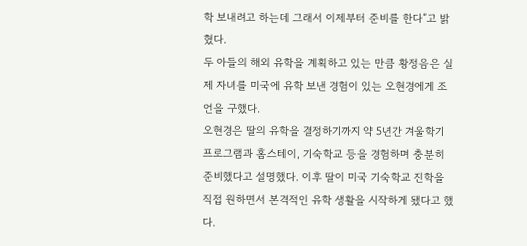학 보내려고 하는데 그래서 이제부터 준비를 한다”고 밝혔다.
두 아들의 해외 유학을 계획하고 있는 만큼 황정음은 실제 자녀를 미국에 유학 보낸 경험이 있는 오현경에게 조언을 구했다.
오현경은 딸의 유학을 결정하기까지 약 5년간 겨울학기 프로그램과 홈스테이, 기숙학교 등을 경험하며 충분히 준비했다고 설명했다. 이후 딸이 미국 기숙학교 진학을 직접 원하면서 본격적인 유학 생활을 시작하게 됐다고 했다.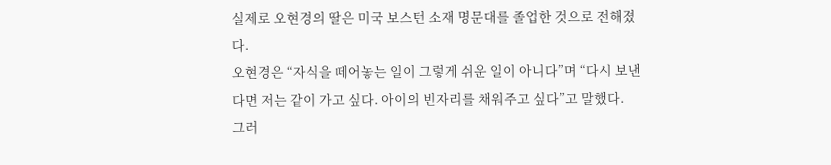실제로 오현경의 딸은 미국 보스턴 소재 명문대를 졸업한 것으로 전해졌다.
오현경은 “자식을 떼어놓는 일이 그렇게 쉬운 일이 아니다”며 “다시 보낸다면 저는 같이 가고 싶다. 아이의 빈자리를 채워주고 싶다”고 말했다.
그러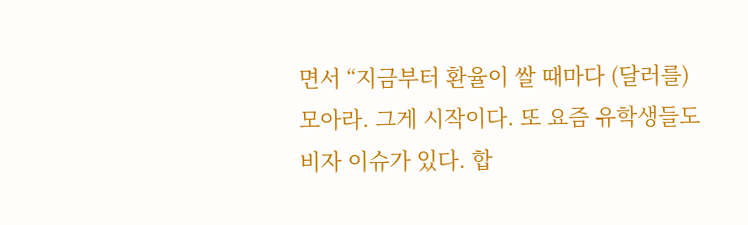면서 “지금부터 환율이 쌀 때마다 (달러를) 모아라. 그게 시작이다. 또 요즘 유학생들도 비자 이슈가 있다. 합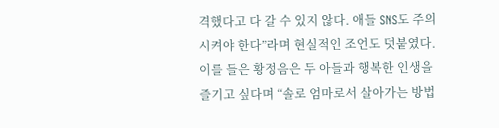격했다고 다 갈 수 있지 않다. 애들 SNS도 주의시켜야 한다”라며 현실적인 조언도 덧붙였다.
이를 들은 황정음은 두 아들과 행복한 인생을 즐기고 싶다며 “솔로 엄마로서 살아가는 방법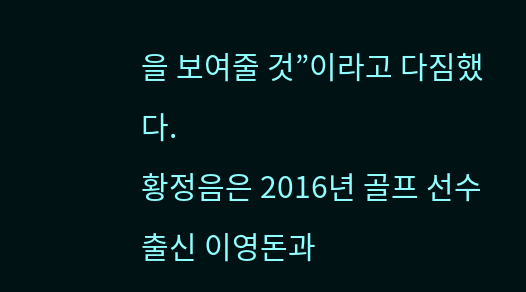을 보여줄 것”이라고 다짐했다.
황정음은 2016년 골프 선수 출신 이영돈과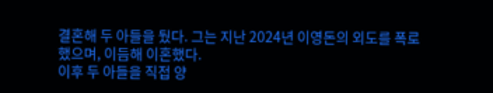결혼해 두 아들을 뒀다. 그는 지난 2024년 이영돈의 외도를 폭로했으며, 이듬해 이혼했다.
이후 두 아들을 직접 양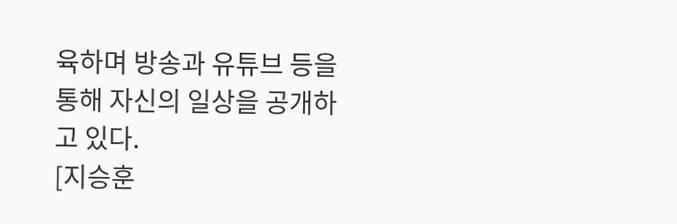육하며 방송과 유튜브 등을 통해 자신의 일상을 공개하고 있다.
[지승훈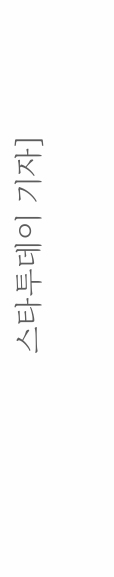스타투데이 기자]